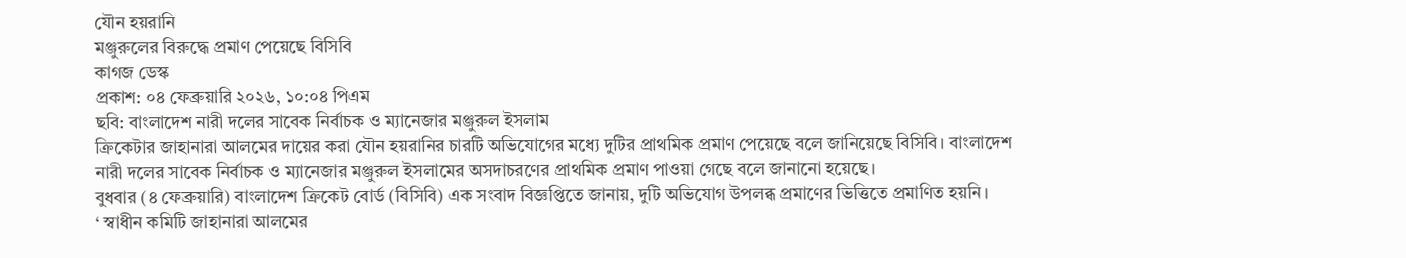যৌন হয়রানি
মঞ্জুরুলের বিরুদ্ধে প্রমাণ পেয়েছে বিসিবি
কাগজ ডেস্ক
প্রকাশ: ০৪ ফেব্রুয়ারি ২০২৬, ১০:০৪ পিএম
ছবি: বাংলাদেশ নারী দলের সাবেক নির্বাচক ও ম্যানেজার মঞ্জুরুল ইসলাম
ক্রিকেটার জাহানারা আলমের দায়ের করা যৌন হয়রানির চারটি অভিযোগের মধ্যে দুটির প্রাথমিক প্রমাণ পেয়েছে বলে জানিয়েছে বিসিবি। বাংলাদেশ নারী দলের সাবেক নির্বাচক ও ম্যানেজার মঞ্জুরুল ইসলামের অসদাচরণের প্রাথমিক প্রমাণ পাওয়া গেছে বলে জানানো হয়েছে।
বুধবার (৪ ফেব্রুয়ারি) বাংলাদেশ ক্রিকেট বোর্ড (বিসিবি) এক সংবাদ বিজ্ঞপ্তিতে জানায়, দুটি অভিযোগ উপলব্ধ প্রমাণের ভিত্তিতে প্রমাণিত হয়নি।
‘ স্বাধীন কমিটি জাহানারা আলমের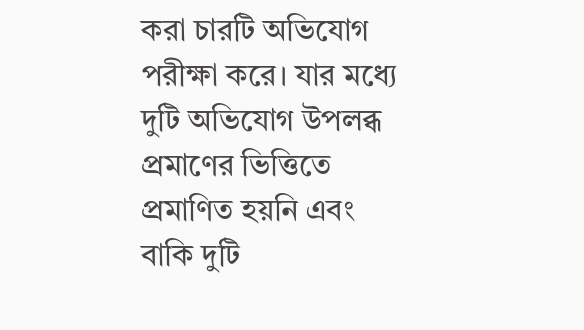করা চারটি অভিযোগ পরীক্ষা করে। যার মধ্যে দুটি অভিযোগ উপলব্ধ প্রমাণের ভিত্তিতে প্রমাণিত হয়নি এবং বাকি দুটি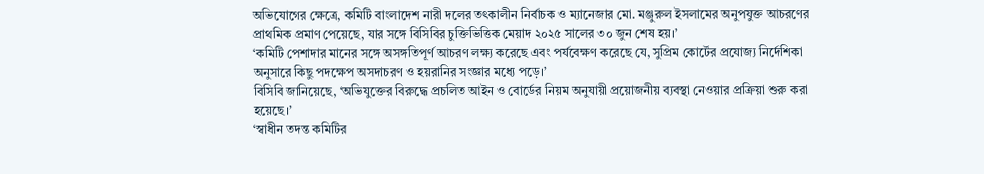অভিযোগের ক্ষেত্রে, কমিটি বাংলাদেশ নারী দলের তৎকালীন নির্বাচক ও ম্যানেজার মো. মঞ্জুরুল ইসলামের অনুপযুক্ত আচরণের প্রাথমিক প্রমাণ পেয়েছে, যার সঙ্গে বিসিবির চুক্তিভিত্তিক মেয়াদ ২০২৫ সালের ৩০ জুন শেষ হয়।’
‘কমিটি পেশাদার মানের সঙ্গে অসঙ্গতিপূর্ণ আচরণ লক্ষ্য করেছে এবং পর্যবেক্ষণ করেছে যে, সুপ্রিম কোর্টের প্রযোজ্য নির্দেশিকা অনুসারে কিছু পদক্ষেপ অসদাচরণ ও হয়রানির সংজ্ঞার মধ্যে পড়ে।’
বিসিবি জানিয়েছে, ‘অভিযুক্তের বিরুদ্ধে প্রচলিত আইন ও বোর্ডের নিয়ম অনুযায়ী প্রয়োজনীয় ব্যবস্থা নেওয়ার প্রক্রিয়া শুরু করা হয়েছে।’
‘স্বাধীন তদন্ত কমিটির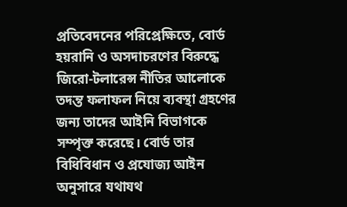প্রতিবেদনের পরিপ্রেক্ষিতে, বোর্ড হয়রানি ও অসদাচরণের বিরুদ্ধে জিরো-টলারেন্স নীতির আলোকে তদন্ত ফলাফল নিয়ে ব্যবস্থা গ্রহণের জন্য তাদের আইনি বিভাগকে সম্পৃক্ত করেছে। বোর্ড তার বিধিবিধান ও প্রযোজ্য আইন অনুসারে যথাযথ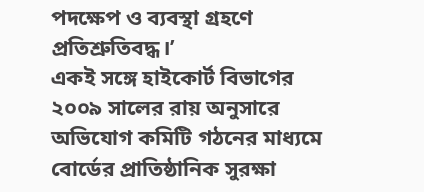পদক্ষেপ ও ব্যবস্থা গ্রহণে প্রতিশ্রুতিবদ্ধ।’
একই সঙ্গে হাইকোর্ট বিভাগের ২০০৯ সালের রায় অনুসারে অভিযোগ কমিটি গঠনের মাধ্যমে বোর্ডের প্রাতিষ্ঠানিক সুরক্ষা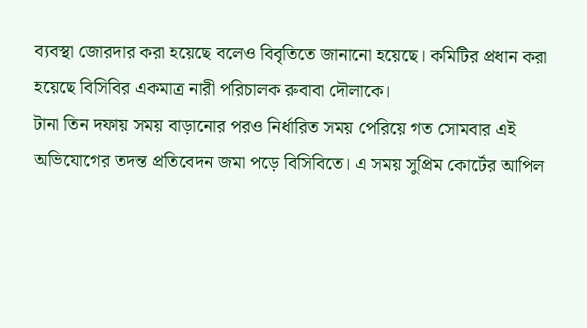ব্যবস্থা জোরদার করা হয়েছে বলেও বিবৃতিতে জানানো হয়েছে। কমিটির প্রধান করা হয়েছে বিসিবির একমাত্র নারী পরিচালক রুবাবা দৌলাকে।
টানা তিন দফায় সময় বাড়ানোর পরও নির্ধারিত সময় পেরিয়ে গত সোমবার এই অভিযোগের তদন্ত প্রতিবেদন জমা পড়ে বিসিবিতে। এ সময় সুপ্রিম কোর্টের আপিল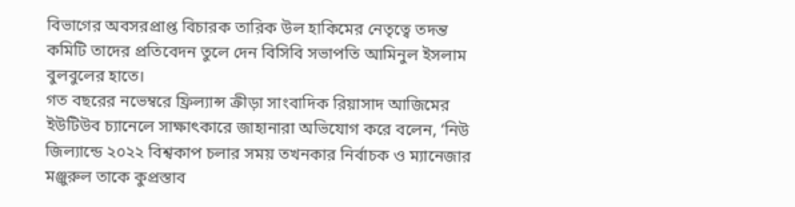বিভাগের অবসরপ্রাপ্ত বিচারক তারিক উল হাকিমের নেতৃত্বে তদন্ত কমিটি তাদের প্রতিবেদন তুলে দেন বিসিবি সভাপতি আমিনুল ইসলাম বুলবুলের হাতে।
গত বছরের নভেম্বরে ফ্রিল্যান্স ক্রীড়া সাংবাদিক রিয়াসাদ আজিমের ইউটিউব চ্যানেলে সাক্ষাৎকারে জাহানারা অভিযোগ করে বলেন, ‘নিউ জিল্যান্ডে ২০২২ বিশ্বকাপ চলার সময় তখনকার নির্বাচক ও ম্যানেজার মঞ্জুরুল তাকে কুপ্রস্তাব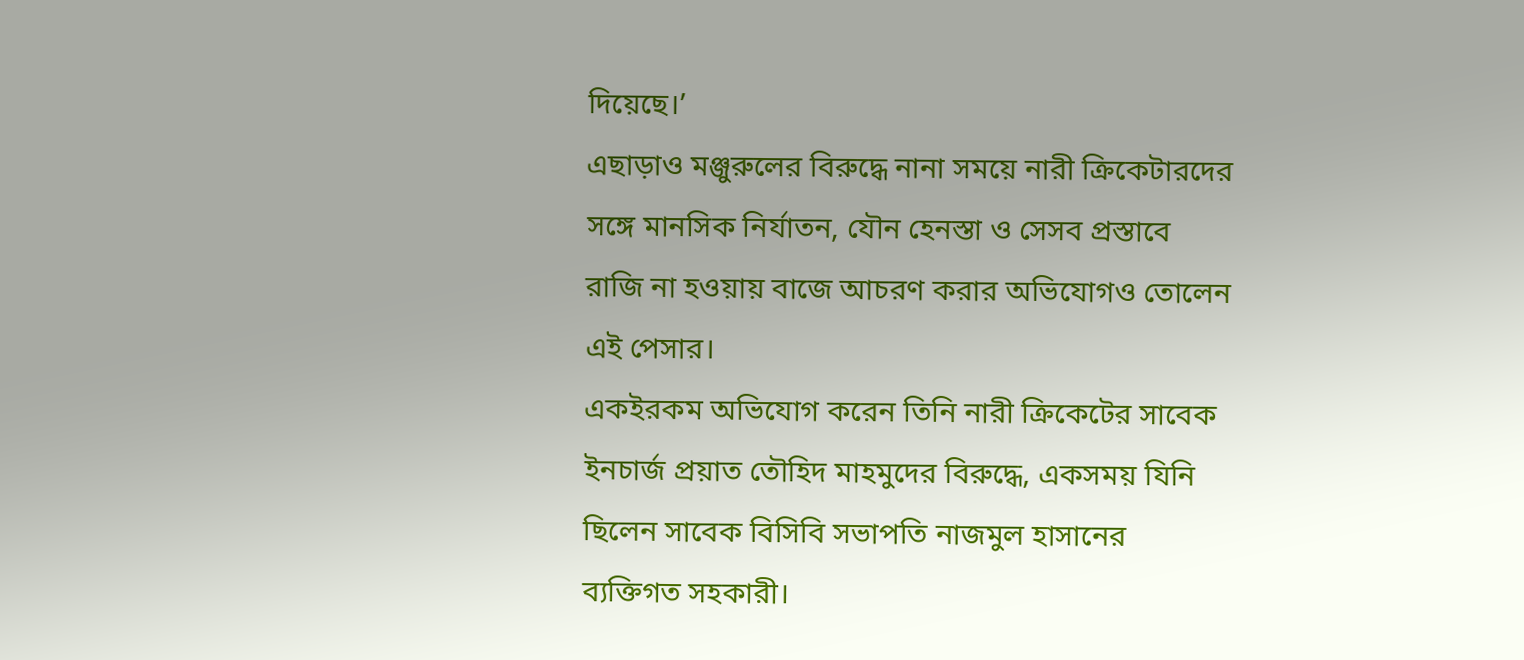দিয়েছে।’
এছাড়াও মঞ্জুরুলের বিরুদ্ধে নানা সময়ে নারী ক্রিকেটারদের সঙ্গে মানসিক নির্যাতন, যৌন হেনস্তা ও সেসব প্রস্তাবে রাজি না হওয়ায় বাজে আচরণ করার অভিযোগও তোলেন এই পেসার।
একইরকম অভিযোগ করেন তিনি নারী ক্রিকেটের সাবেক ইনচার্জ প্রয়াত তৌহিদ মাহমুদের বিরুদ্ধে, একসময় যিনি ছিলেন সাবেক বিসিবি সভাপতি নাজমুল হাসানের ব্যক্তিগত সহকারী।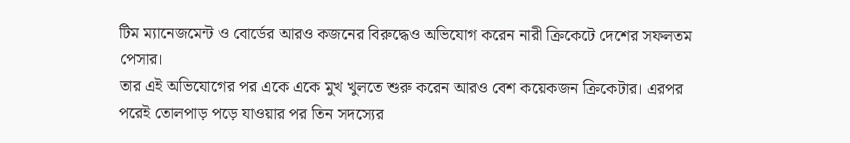টিম ম্যানেজমেন্ট ও বোর্ডের আরও কজনের বিরুদ্ধেও অভিযোগ করেন নারী ক্রিকেটে দেশের সফলতম পেসার।
তার এই অভিযোগের পর একে একে মুখ খুলতে শুরু করেন আরও বেশ কয়েকজন ক্রিকেটার। এরপর পরেই তোলপাড় পড়ে যাওয়ার পর তিন সদস্যের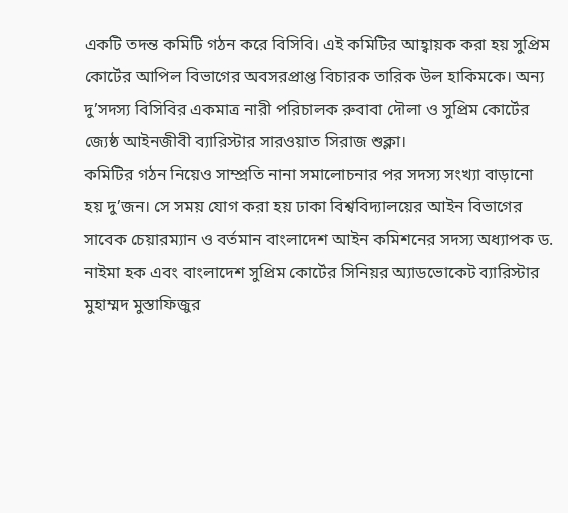একটি তদন্ত কমিটি গঠন করে বিসিবি। এই কমিটির আহ্বায়ক করা হয় সুপ্রিম কোর্টের আপিল বিভাগের অবসরপ্রাপ্ত বিচারক তারিক উল হাকিমকে। অন্য দু’সদস্য বিসিবির একমাত্র নারী পরিচালক রুবাবা দৌলা ও সুপ্রিম কোর্টের জ্যেষ্ঠ আইনজীবী ব্যারিস্টার সারওয়াত সিরাজ শুক্লা।
কমিটির গঠন নিয়েও সাম্প্রতি নানা সমালোচনার পর সদস্য সংখ্যা বাড়ানো হয় দু’জন। সে সময় যোগ করা হয় ঢাকা বিশ্ববিদ্যালয়ের আইন বিভাগের সাবেক চেয়ারম্যান ও বর্তমান বাংলাদেশ আইন কমিশনের সদস্য অধ্যাপক ড. নাইমা হক এবং বাংলাদেশ সুপ্রিম কোর্টের সিনিয়র অ্যাডভোকেট ব্যারিস্টার মুহাম্মদ মুস্তাফিজুর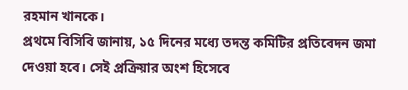রহমান খানকে।
প্রথমে বিসিবি জানায়, ১৫ দিনের মধ্যে তদন্ত কমিটির প্রতিবেদন জমা দেওয়া হবে। সেই প্রক্রিয়ার অংশ হিসেবে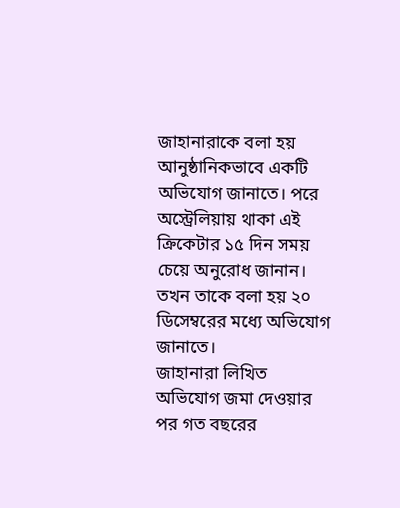জাহানারাকে বলা হয় আনুষ্ঠানিকভাবে একটি অভিযোগ জানাতে। পরে অস্ট্রেলিয়ায় থাকা এই ক্রিকেটার ১৫ দিন সময় চেয়ে অনুরোধ জানান। তখন তাকে বলা হয় ২০ ডিসেম্বরের মধ্যে অভিযোগ জানাতে।
জাহানারা লিখিত অভিযোগ জমা দেওয়ার পর গত বছরের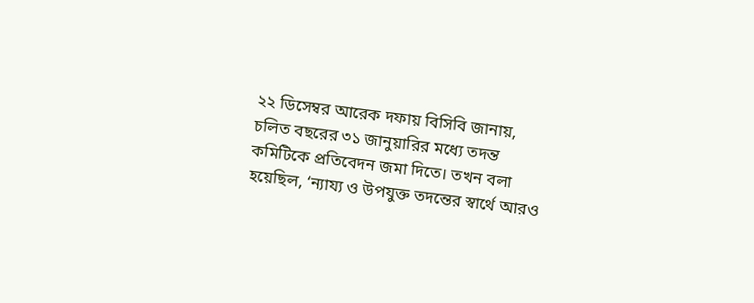২২ ডিসেম্বর আরেক দফায় বিসিবি জানায়, চলিত বছরের ৩১ জানুয়ারির মধ্যে তদন্ত কমিটিকে প্রতিবেদন জমা দিতে। তখন বলা হয়েছিল, ‘ন্যায্য ও উপযুক্ত তদন্তের স্বার্থে আরও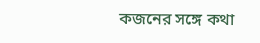কজনের সঙ্গে কথা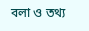বলা ও তথ্য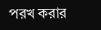পরখ করার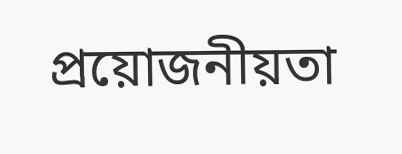প্রয়োজনীয়তা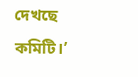দেখছে কমিটি।’